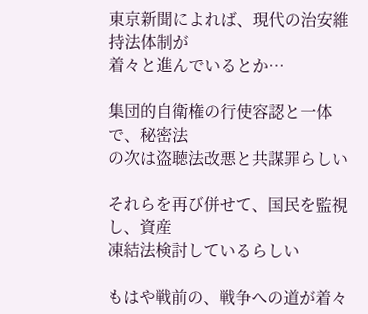東京新聞によれば、現代の治安維持法体制が
着々と進んでいるとか…

集団的自衛権の行使容認と一体で、秘密法
の次は盗聴法改悪と共謀罪らしい

それらを再び併せて、国民を監視し、資産
凍結法検討しているらしい

もはや戦前の、戦争への道が着々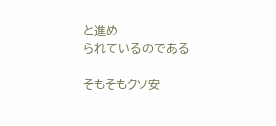と進め
られているのである

そもそもクソ安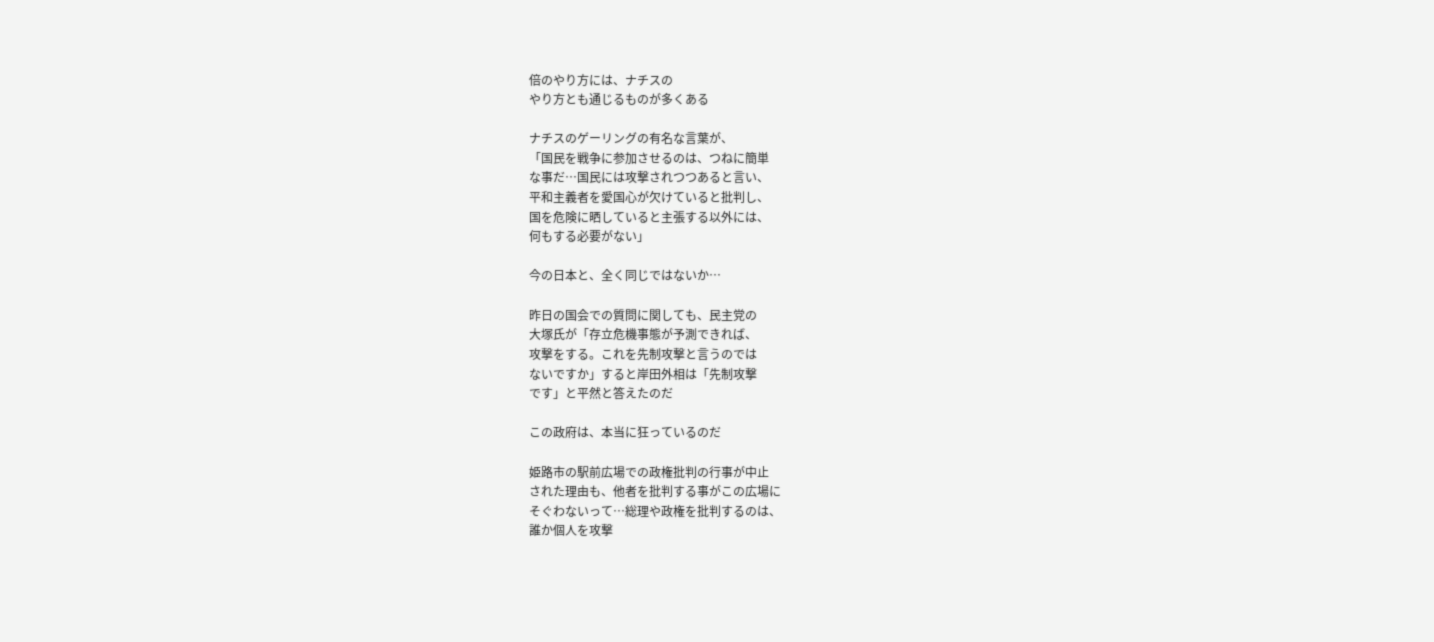倍のやり方には、ナチスの
やり方とも通じるものが多くある

ナチスのゲーリングの有名な言葉が、
「国民を戦争に参加させるのは、つねに簡単
な事だ…国民には攻撃されつつあると言い、
平和主義者を愛国心が欠けていると批判し、
国を危険に晒していると主張する以外には、
何もする必要がない」

今の日本と、全く同じではないか…

昨日の国会での質問に関しても、民主党の
大塚氏が「存立危機事態が予測できれば、
攻撃をする。これを先制攻撃と言うのでは
ないですか」すると岸田外相は「先制攻撃
です」と平然と答えたのだ

この政府は、本当に狂っているのだ

姫路市の駅前広場での政権批判の行事が中止
された理由も、他者を批判する事がこの広場に
そぐわないって…総理や政権を批判するのは、
誰か個人を攻撃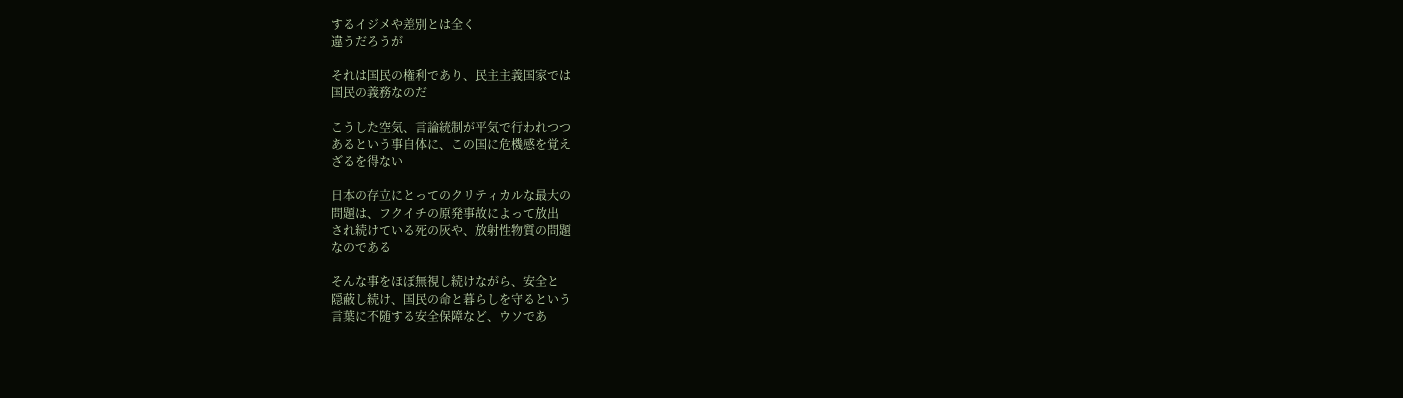するイジメや差別とは全く
違うだろうが

それは国民の権利であり、民主主義国家では
国民の義務なのだ

こうした空気、言論統制が平気で行われつつ
あるという事自体に、この国に危機感を覚え
ざるを得ない

日本の存立にとってのクリティカルな最大の
問題は、フクイチの原発事故によって放出
され続けている死の灰や、放射性物質の問題
なのである

そんな事をほぼ無視し続けながら、安全と
隠蔽し続け、国民の命と暮らしを守るという
言葉に不随する安全保障など、ウソであ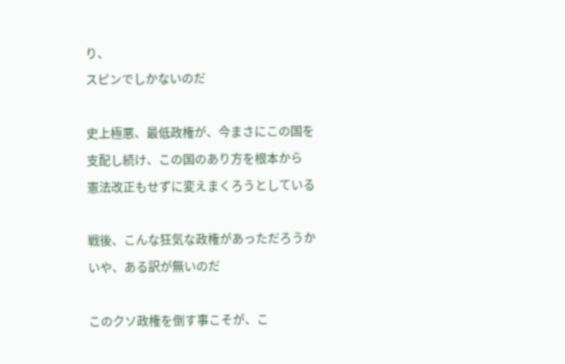り、
スピンでしかないのだ

史上極悪、最低政権が、今まさにこの国を
支配し続け、この国のあり方を根本から
憲法改正もせずに変えまくろうとしている

戦後、こんな狂気な政権があっただろうか
いや、ある訳が無いのだ

このクソ政権を倒す事こそが、こ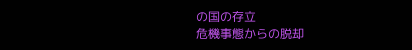の国の存立
危機事態からの脱却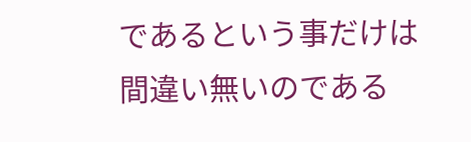であるという事だけは
間違い無いのである